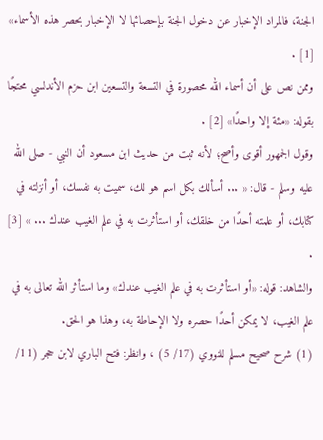الجنة، فالمراد الإخبار عن دخول الجنة بإحصائها لا الإخبار بحصر هذه الأسماء» [1] .
وممن نص على أن أسماء الله محصورة في التسعة والتسعين ابن حزم الأندلسي محتجًا بقوله: «مئة إلا واحدًا» [2] .
وقول الجمهور أقوى وأصح؛ لأنه ثبت من حديث ابن مسعود أن النبي - صلى الله عليه وسلم - قال: « ... أسألك بكل اسم هو لك، سميت به نفسك، أو أنزلته في كتابك، أو علمته أحدًا من خلقك، أو استأثرت به في علم الغيب عندك ... » [3] .
والشاهد: قوله: «أو استأثرت به في علم الغيب عندك» وما استأثر الله تعالى به في علم الغيب، لا يمكن أحدًا حصره ولا الإحاطة به، وهذا هو الحق.
(1) شرح صحيح مسلم للنووي (17/ 5) ، وانظر: فتح الباري لابن حجر (11/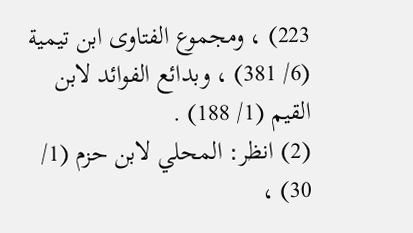223) ، ومجموع الفتاوى ابن تيمية (6/ 381) ، وبدائع الفوائد لابن القيم (1/ 188) .
(2) انظر: المحلي لابن حزم (1/ 30) ،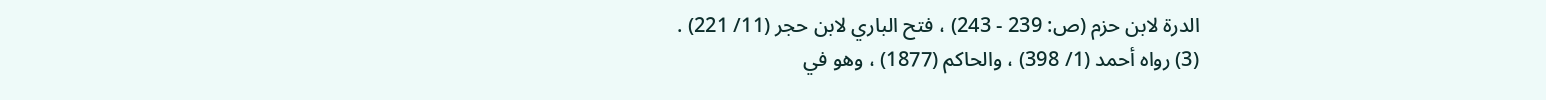الدرة لابن حزم (ص: 239 - 243) ، فتح الباري لابن حجر (11/ 221) .
(3) رواه أحمد (1/ 398) ، والحاكم (1877) ، وهو في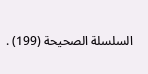السلسلة الصحيحة (199) .